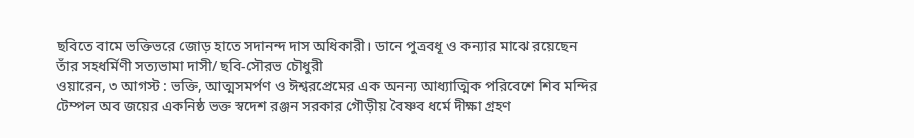ছবিতে বামে ভক্তিভরে জোড় হাতে সদানন্দ দাস অধিকারী। ডানে পুত্রবধূ ও কন্যার মাঝে রয়েছেন তাঁর সহধর্মিণী সত্যভামা দাসী/ ছবি-সৌরভ চৌধুরী
ওয়ারেন, ৩ আগস্ট : ভক্তি, আত্মসমর্পণ ও ঈশ্বরপ্রেমের এক অনন্য আধ্যাত্মিক পরিবেশে শিব মন্দির টেম্পল অব জয়ের একনিষ্ঠ ভক্ত স্বদেশ রঞ্জন সরকার গৌড়ীয় বৈষ্ণব ধর্মে দীক্ষা গ্রহণ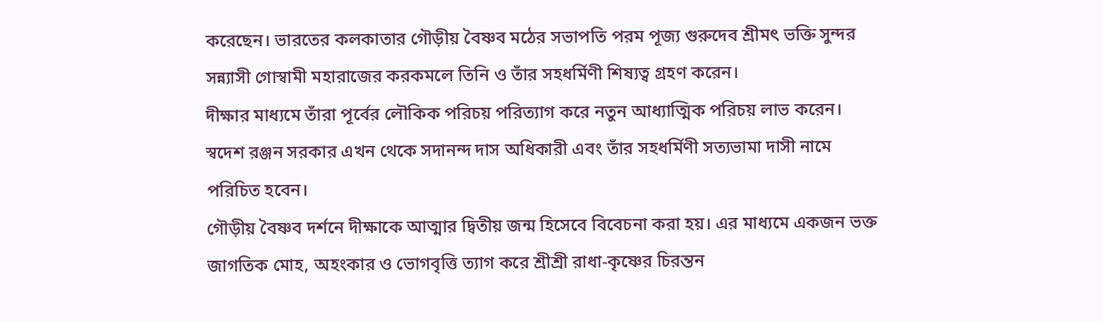করেছেন। ভারতের কলকাতার গৌড়ীয় বৈষ্ণব মঠের সভাপতি পরম পূজ্য গুরুদেব শ্রীমৎ ভক্তি সুন্দর সন্ন্যাসী গোস্বামী মহারাজের করকমলে তিনি ও তাঁর সহধর্মিণী শিষ্যত্ব গ্রহণ করেন।
দীক্ষার মাধ্যমে তাঁরা পূর্বের লৌকিক পরিচয় পরিত্যাগ করে নতুন আধ্যাত্মিক পরিচয় লাভ করেন। স্বদেশ রঞ্জন সরকার এখন থেকে সদানন্দ দাস অধিকারী এবং তাঁর সহধর্মিণী সত্যভামা দাসী নামে পরিচিত হবেন।
গৌড়ীয় বৈষ্ণব দর্শনে দীক্ষাকে আত্মার দ্বিতীয় জন্ম হিসেবে বিবেচনা করা হয়। এর মাধ্যমে একজন ভক্ত জাগতিক মোহ, অহংকার ও ভোগবৃত্তি ত্যাগ করে শ্রীশ্রী রাধা-কৃষ্ণের চিরন্তন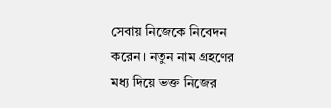সেবায় নিজেকে নিবেদন করেন। নতুন নাম গ্রহণের মধ্য দিয়ে ভক্ত নিজের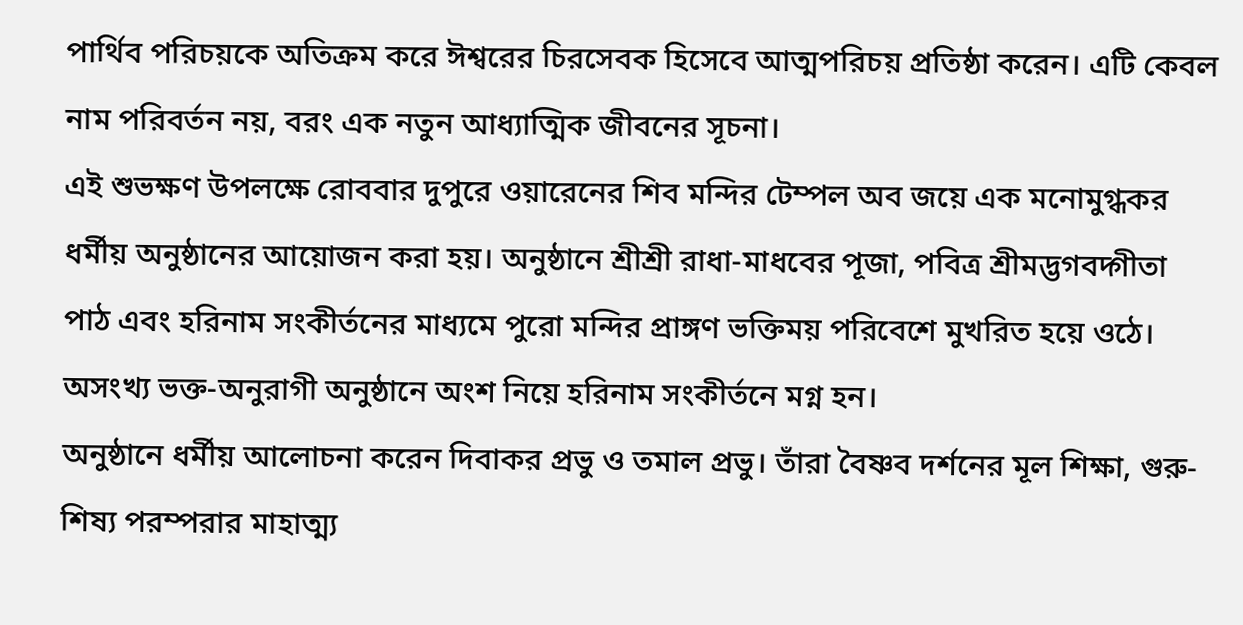পার্থিব পরিচয়কে অতিক্রম করে ঈশ্বরের চিরসেবক হিসেবে আত্মপরিচয় প্রতিষ্ঠা করেন। এটি কেবল নাম পরিবর্তন নয়, বরং এক নতুন আধ্যাত্মিক জীবনের সূচনা।
এই শুভক্ষণ উপলক্ষে রোববার দুপুরে ওয়ারেনের শিব মন্দির টেম্পল অব জয়ে এক মনোমুগ্ধকর ধর্মীয় অনুষ্ঠানের আয়োজন করা হয়। অনুষ্ঠানে শ্রীশ্রী রাধা-মাধবের পূজা, পবিত্র শ্রীমদ্ভগবদ্গীতা পাঠ এবং হরিনাম সংকীর্তনের মাধ্যমে পুরো মন্দির প্রাঙ্গণ ভক্তিময় পরিবেশে মুখরিত হয়ে ওঠে। অসংখ্য ভক্ত-অনুরাগী অনুষ্ঠানে অংশ নিয়ে হরিনাম সংকীর্তনে মগ্ন হন।
অনুষ্ঠানে ধর্মীয় আলোচনা করেন দিবাকর প্রভু ও তমাল প্রভু। তাঁরা বৈষ্ণব দর্শনের মূল শিক্ষা, গুরু-শিষ্য পরম্পরার মাহাত্ম্য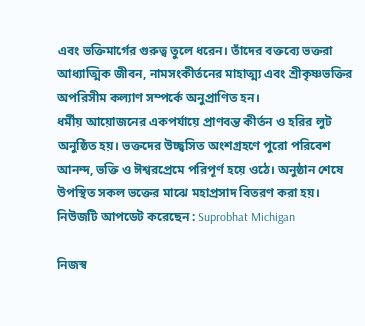এবং ভক্তিমার্গের গুরুত্ব তুলে ধরেন। তাঁদের বক্তব্যে ভক্তরা আধ্যাত্মিক জীবন, নামসংকীর্তনের মাহাত্ম্য এবং শ্রীকৃষ্ণভক্তির অপরিসীম কল্যাণ সম্পর্কে অনুপ্রাণিত হন।
ধর্মীয় আয়োজনের একপর্যায়ে প্রাণবন্ত কীর্তন ও হরির লুট অনুষ্ঠিত হয়। ভক্তদের উচ্ছ্বসিত অংশগ্রহণে পুরো পরিবেশ আনন্দ, ভক্তি ও ঈশ্বরপ্রেমে পরিপূর্ণ হয়ে ওঠে। অনুষ্ঠান শেষে উপস্থিত সকল ভক্তের মাঝে মহাপ্রসাদ বিতরণ করা হয়।
নিউজটি আপডেট করেছেন : Suprobhat Michigan

নিজস্ব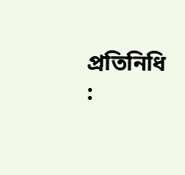প্রতিনিধি :